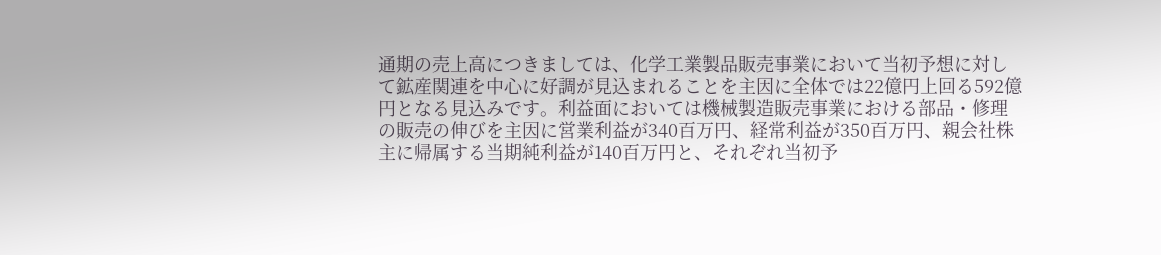通期の売上高につきましては、化学工業製品販売事業において当初予想に対して鉱産関連を中心に好調が見込まれることを主因に全体では22億円上回る592億円となる見込みです。利益面においては機械製造販売事業における部品・修理の販売の伸びを主因に営業利益が340百万円、経常利益が350百万円、親会社株主に帰属する当期純利益が140百万円と、それぞれ当初予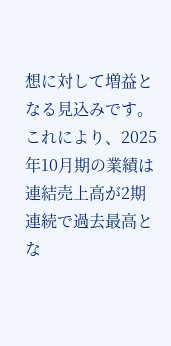想に対して増益となる見込みです。
これにより、2025年10月期の業績は連結売上高が2期連続で過去最高とな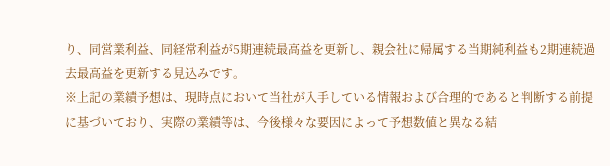り、同営業利益、同経常利益が5期連続最高益を更新し、親会社に帰属する当期純利益も2期連続過去最高益を更新する見込みです。
※上記の業績予想は、現時点において当社が入手している情報および合理的であると判断する前提に基づいており、実際の業績等は、今後様々な要因によって予想数値と異なる結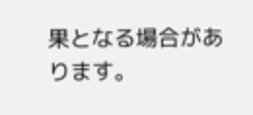果となる場合があります。